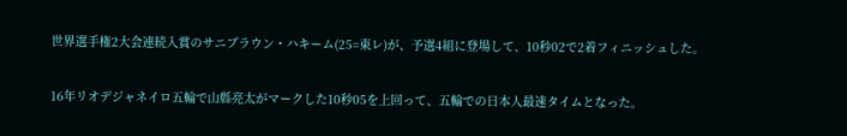世界選手権2大会連続入賞のサニブラウン・ハキーム(25=東レ)が、予選4組に登場して、10秒02で2着フィニッシュした。

16年リオデジャネイロ五輪で山縣亮太がマークした10秒05を上回って、五輪での日本人最速タイムとなった。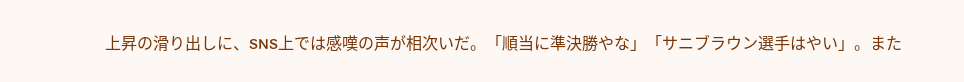上昇の滑り出しに、SNS上では感嘆の声が相次いだ。「順当に準決勝やな」「サニブラウン選手はやい」。また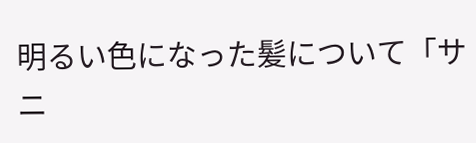明るい色になった髪について「サニ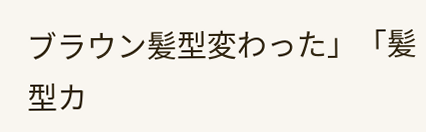ブラウン髪型変わった」「髪型カ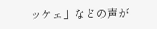ッケェ」などの声が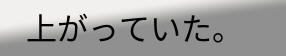上がっていた。